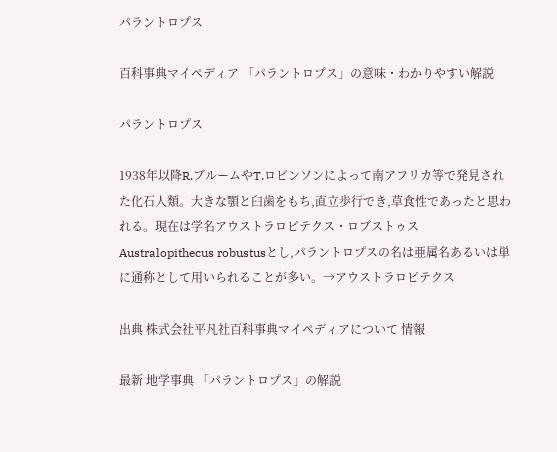パラントロプス

百科事典マイペディア 「パラントロプス」の意味・わかりやすい解説

パラントロプス

1938年以降R.ブルームやT.ロビンソンによって南アフリカ等で発見された化石人類。大きな顎と臼歯をもち,直立歩行でき,草食性であったと思われる。現在は学名アウストラロピテクス・ロブストゥスAustralopithecus robustusとし,パラントロプスの名は亜属名あるいは単に通称として用いられることが多い。→アウストラロピテクス

出典 株式会社平凡社百科事典マイペディアについて 情報

最新 地学事典 「パラントロプス」の解説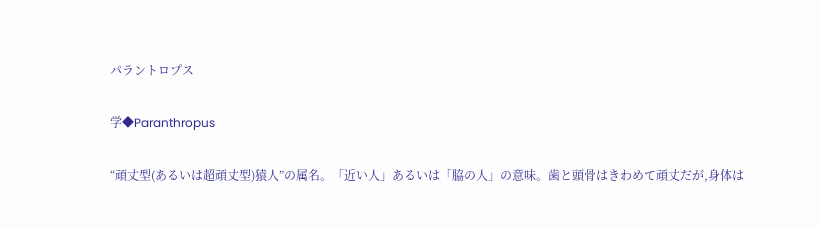パラントロプス

学◆Paranthropus

“頑丈型(あるいは超頑丈型)猿人”の属名。「近い人」あるいは「脇の人」の意味。歯と頭骨はきわめて頑丈だが,身体は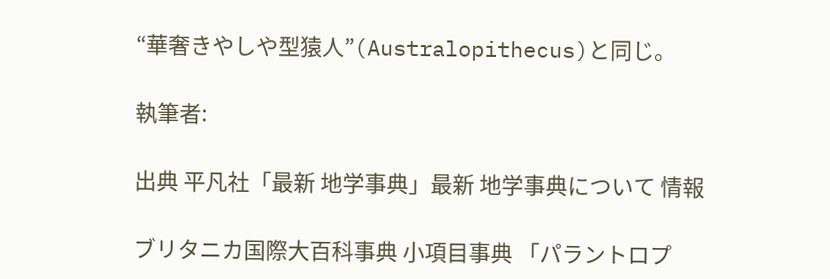“華奢きやしや型猿人”(Australopithecus)と同じ。

執筆者:

出典 平凡社「最新 地学事典」最新 地学事典について 情報

ブリタニカ国際大百科事典 小項目事典 「パラントロプ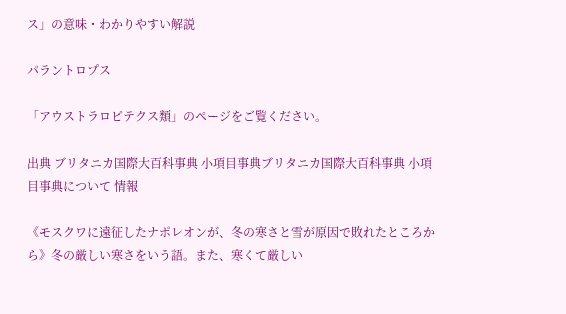ス」の意味・わかりやすい解説

パラントロプス

「アウストラロピテクス類」のページをご覧ください。

出典 ブリタニカ国際大百科事典 小項目事典ブリタニカ国際大百科事典 小項目事典について 情報

《モスクワに遠征したナポレオンが、冬の寒さと雪が原因で敗れたところから》冬の厳しい寒さをいう語。また、寒くて厳しい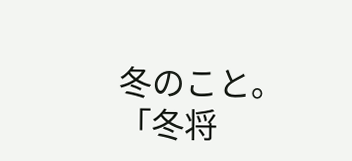冬のこと。「冬将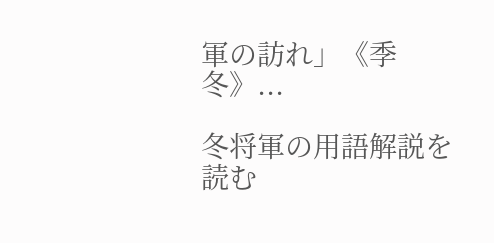軍の訪れ」《季 冬》...

冬将軍の用語解説を読む